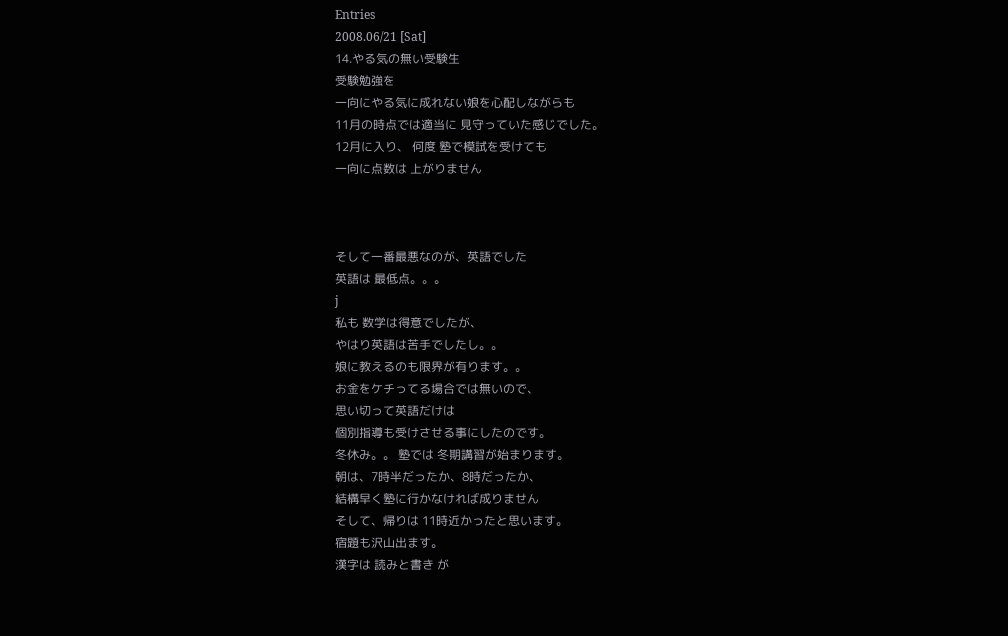Entries
2008.06/21 [Sat]
14.やる気の無い受験生
受験勉強を
一向にやる気に成れない娘を心配しながらも
11月の時点では適当に 見守っていた感じでした。
12月に入り、 何度 塾で模試を受けても
一向に点数は 上がりません



そして一番最悪なのが、英語でした
英語は 最低点。。。
j
私も 数学は得意でしたが、
やはり英語は苦手でしたし。。
娘に教えるのも限界が有ります。。
お金をケチってる場合では無いので、
思い切って英語だけは
個別指導も受けさせる事にしたのです。
冬休み。。 塾では 冬期講習が始まります。
朝は、7時半だったか、8時だったか、
結構早く塾に行かなければ成りません
そして、帰りは 11時近かったと思います。
宿題も沢山出ます。
漢字は 読みと書き が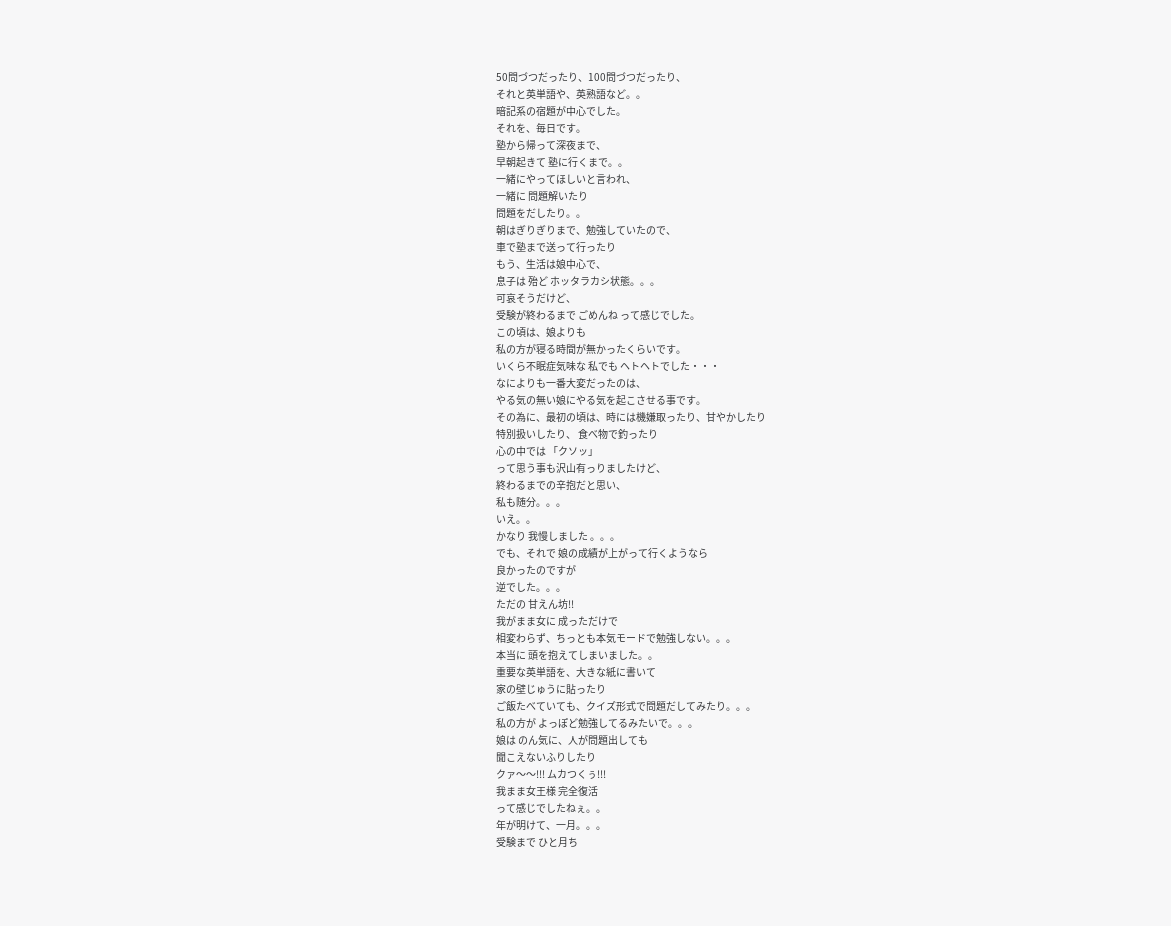50問づつだったり、100問づつだったり、
それと英単語や、英熟語など。。
暗記系の宿題が中心でした。
それを、毎日です。
塾から帰って深夜まで、
早朝起きて 塾に行くまで。。
一緒にやってほしいと言われ、
一緒に 問題解いたり
問題をだしたり。。
朝はぎりぎりまで、勉強していたので、
車で塾まで送って行ったり
もう、生活は娘中心で、
息子は 殆ど ホッタラカシ状態。。。
可哀そうだけど、
受験が終わるまで ごめんね って感じでした。
この頃は、娘よりも
私の方が寝る時間が無かったくらいです。
いくら不眠症気味な 私でも ヘトヘトでした・・・
なによりも一番大変だったのは、
やる気の無い娘にやる気を起こさせる事です。
その為に、最初の頃は、時には機嫌取ったり、甘やかしたり
特別扱いしたり、 食べ物で釣ったり
心の中では 「クソッ」
って思う事も沢山有っりましたけど、
終わるまでの辛抱だと思い、
私も随分。。。
いえ。。
かなり 我慢しました 。。。
でも、それで 娘の成績が上がって行くようなら
良かったのですが
逆でした。。。
ただの 甘えん坊!!
我がまま女に 成っただけで
相変わらず、ちっとも本気モードで勉強しない。。。
本当に 頭を抱えてしまいました。。
重要な英単語を、大きな紙に書いて
家の壁じゅうに貼ったり
ご飯たべていても、クイズ形式で問題だしてみたり。。。
私の方が よっぽど勉強してるみたいで。。。
娘は のん気に、人が問題出しても
聞こえないふりしたり
クァ〜〜!!! ムカつくぅ!!!
我まま女王様 完全復活
って感じでしたねぇ。。
年が明けて、一月。。。
受験まで ひと月ち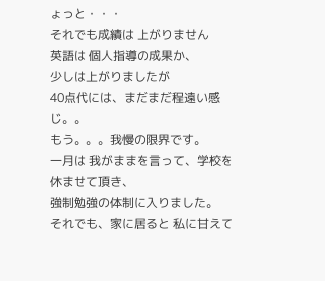ょっと・・・
それでも成績は 上がりません
英語は 個人指導の成果か、
少しは上がりましたが
40点代には、まだまだ程遠い感じ。。
もう。。。我慢の限界です。
一月は 我がままを言って、学校を休ませて頂き、
強制勉強の体制に入りました。
それでも、家に居ると 私に甘えて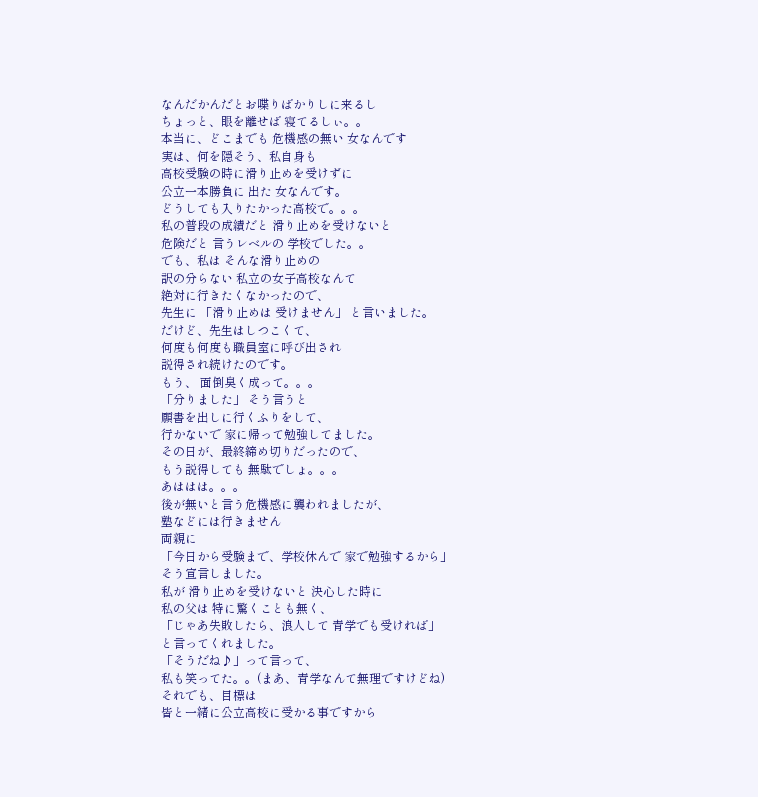なんだかんだとお喋りばかりしに来るし
ちょっと、眼を離せば 寝てるしぃ。。
本当に、どこまでも 危機感の無い 女なんです
実は、何を隠そう、私自身も
高校受験の時に滑り止めを受けずに
公立一本勝負に 出た 女なんです。
どうしても入りたかった高校で。。。
私の普段の成績だと 滑り止めを受けないと
危険だと 言うレベルの 学校でした。。
でも、私は そんな滑り止めの
訳の分らない 私立の女子高校なんて
絶対に行きたくなかったので、
先生に 「滑り止めは 受けません」 と言いました。
だけど、先生はしつこくて、
何度も何度も職員室に呼び出され
説得され続けたのです。
もう、 面倒臭く成って。。。
「分りました」 そう言うと
願書を出しに行くふりをして、
行かないで 家に帰って勉強してました。
その日が、最終締め切りだったので、
もう説得しても 無駄でしょ。。。
あははは。。。
後が無いと言う危機感に襲われましたが、
塾などには行きません
両親に
「今日から受験まで、学校休んで 家で勉強するから」
そう宣言しました。
私が 滑り止めを受けないと 決心した時に
私の父は 特に驚くことも無く、
「じゃあ失敗したら、浪人して 青学でも受ければ」
と言ってくれました。
「そうだね♪」って言って、
私も笑ってた。。(まあ、青学なんて無理ですけどね)
それでも、目標は
皆と一緒に公立高校に受かる事ですから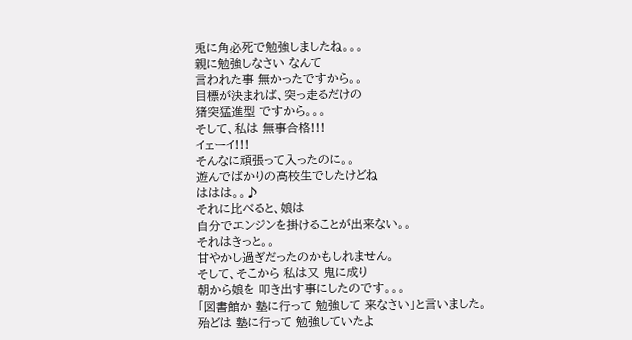兎に角必死で勉強しましたね。。。
親に勉強しなさい なんて
言われた事 無かったですから。。
目標が決まれば、突っ走るだけの
猪突猛進型 ですから。。。
そして、私は 無事合格!!!
イェーイ!!!
そんなに頑張って入ったのに。。
遊んでばかりの高校生でしたけどね
ははは。。♪
それに比べると、娘は
自分でエンジンを掛けることが出来ない。。
それはきっと。。
甘やかし過ぎだったのかもしれません。
そして、そこから 私は又 鬼に成り
朝から娘を 叩き出す事にしたのです。。。
「図書館か 塾に行って 勉強して 来なさい」と言いました。
殆どは 塾に行って 勉強していたよ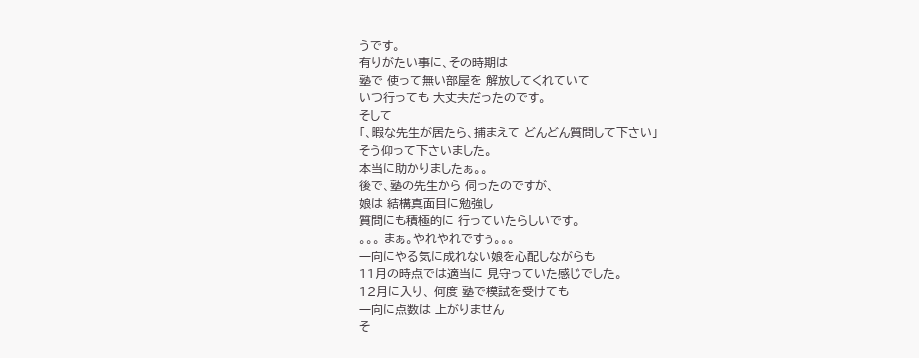うです。
有りがたい事に、その時期は
塾で 使って無い部屋を 解放してくれていて
いつ行っても 大丈夫だったのです。
そして
「、暇な先生が居たら、捕まえて どんどん質問して下さい」
そう仰って下さいました。
本当に助かりましたぁ。。
後で、塾の先生から 伺ったのですが、
娘は 結構真面目に勉強し
質問にも積極的に 行っていたらしいです。
。。。 まぁ。やれやれですぅ。。。
一向にやる気に成れない娘を心配しながらも
11月の時点では適当に 見守っていた感じでした。
12月に入り、 何度 塾で模試を受けても
一向に点数は 上がりません
そ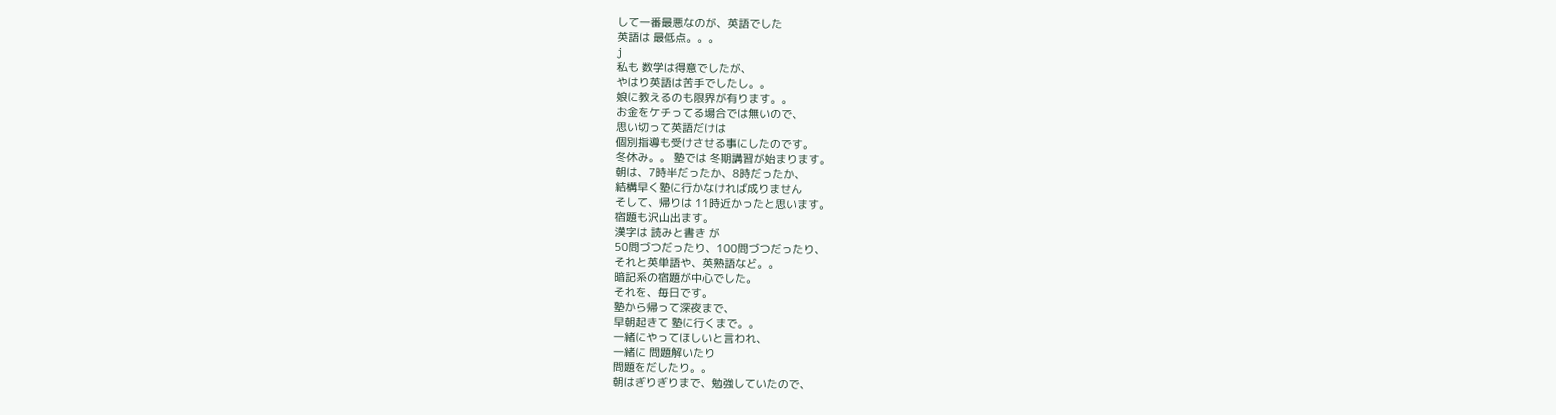して一番最悪なのが、英語でした
英語は 最低点。。。
j
私も 数学は得意でしたが、
やはり英語は苦手でしたし。。
娘に教えるのも限界が有ります。。
お金をケチってる場合では無いので、
思い切って英語だけは
個別指導も受けさせる事にしたのです。
冬休み。。 塾では 冬期講習が始まります。
朝は、7時半だったか、8時だったか、
結構早く塾に行かなければ成りません
そして、帰りは 11時近かったと思います。
宿題も沢山出ます。
漢字は 読みと書き が
50問づつだったり、100問づつだったり、
それと英単語や、英熟語など。。
暗記系の宿題が中心でした。
それを、毎日です。
塾から帰って深夜まで、
早朝起きて 塾に行くまで。。
一緒にやってほしいと言われ、
一緒に 問題解いたり
問題をだしたり。。
朝はぎりぎりまで、勉強していたので、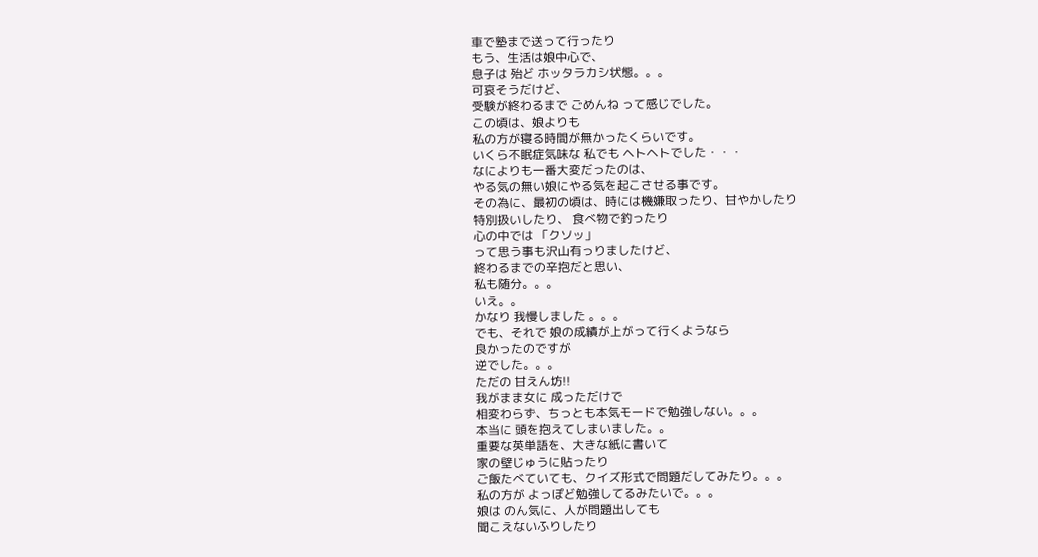車で塾まで送って行ったり
もう、生活は娘中心で、
息子は 殆ど ホッタラカシ状態。。。
可哀そうだけど、
受験が終わるまで ごめんね って感じでした。
この頃は、娘よりも
私の方が寝る時間が無かったくらいです。
いくら不眠症気味な 私でも ヘトヘトでした・・・
なによりも一番大変だったのは、
やる気の無い娘にやる気を起こさせる事です。
その為に、最初の頃は、時には機嫌取ったり、甘やかしたり
特別扱いしたり、 食べ物で釣ったり
心の中では 「クソッ」
って思う事も沢山有っりましたけど、
終わるまでの辛抱だと思い、
私も随分。。。
いえ。。
かなり 我慢しました 。。。
でも、それで 娘の成績が上がって行くようなら
良かったのですが
逆でした。。。
ただの 甘えん坊!!
我がまま女に 成っただけで
相変わらず、ちっとも本気モードで勉強しない。。。
本当に 頭を抱えてしまいました。。
重要な英単語を、大きな紙に書いて
家の壁じゅうに貼ったり
ご飯たべていても、クイズ形式で問題だしてみたり。。。
私の方が よっぽど勉強してるみたいで。。。
娘は のん気に、人が問題出しても
聞こえないふりしたり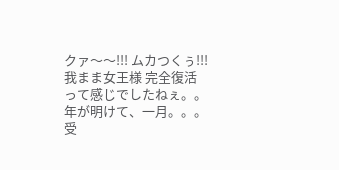クァ〜〜!!! ムカつくぅ!!!
我まま女王様 完全復活
って感じでしたねぇ。。
年が明けて、一月。。。
受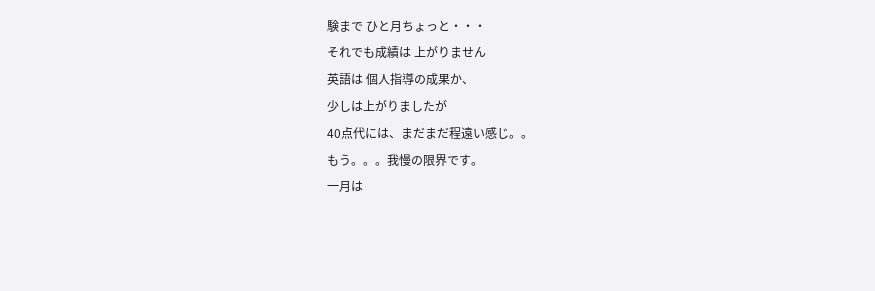験まで ひと月ちょっと・・・
それでも成績は 上がりません
英語は 個人指導の成果か、
少しは上がりましたが
40点代には、まだまだ程遠い感じ。。
もう。。。我慢の限界です。
一月は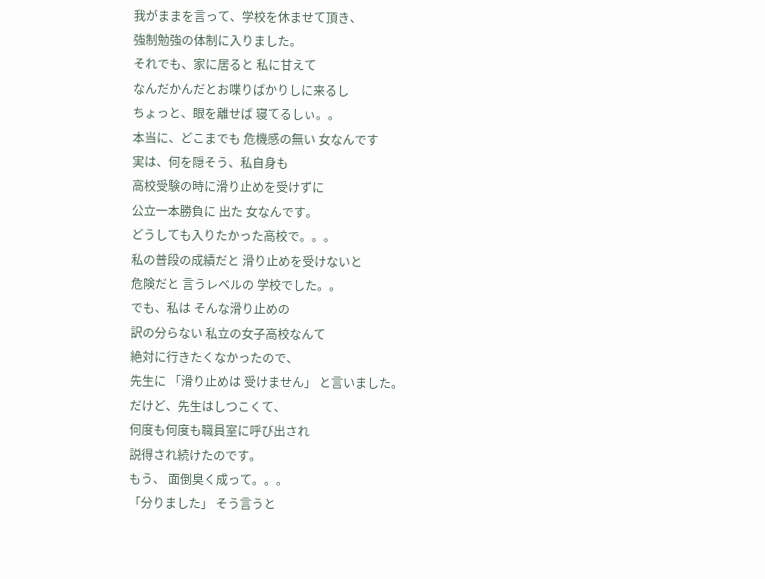我がままを言って、学校を休ませて頂き、
強制勉強の体制に入りました。
それでも、家に居ると 私に甘えて
なんだかんだとお喋りばかりしに来るし
ちょっと、眼を離せば 寝てるしぃ。。
本当に、どこまでも 危機感の無い 女なんです
実は、何を隠そう、私自身も
高校受験の時に滑り止めを受けずに
公立一本勝負に 出た 女なんです。
どうしても入りたかった高校で。。。
私の普段の成績だと 滑り止めを受けないと
危険だと 言うレベルの 学校でした。。
でも、私は そんな滑り止めの
訳の分らない 私立の女子高校なんて
絶対に行きたくなかったので、
先生に 「滑り止めは 受けません」 と言いました。
だけど、先生はしつこくて、
何度も何度も職員室に呼び出され
説得され続けたのです。
もう、 面倒臭く成って。。。
「分りました」 そう言うと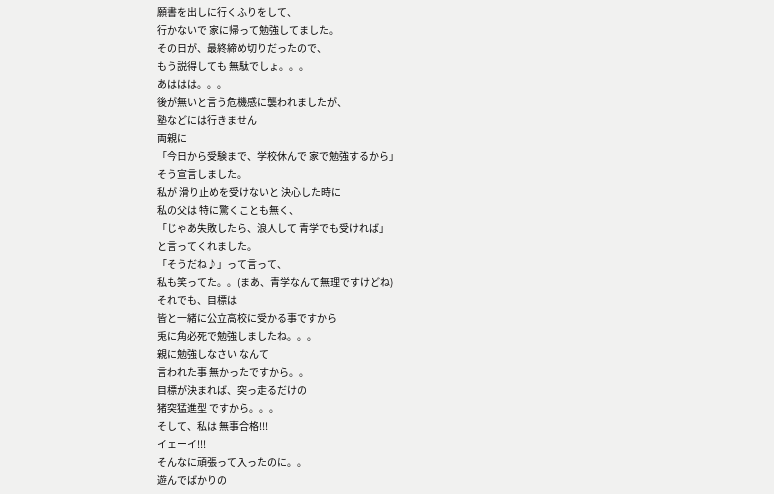願書を出しに行くふりをして、
行かないで 家に帰って勉強してました。
その日が、最終締め切りだったので、
もう説得しても 無駄でしょ。。。
あははは。。。
後が無いと言う危機感に襲われましたが、
塾などには行きません
両親に
「今日から受験まで、学校休んで 家で勉強するから」
そう宣言しました。
私が 滑り止めを受けないと 決心した時に
私の父は 特に驚くことも無く、
「じゃあ失敗したら、浪人して 青学でも受ければ」
と言ってくれました。
「そうだね♪」って言って、
私も笑ってた。。(まあ、青学なんて無理ですけどね)
それでも、目標は
皆と一緒に公立高校に受かる事ですから
兎に角必死で勉強しましたね。。。
親に勉強しなさい なんて
言われた事 無かったですから。。
目標が決まれば、突っ走るだけの
猪突猛進型 ですから。。。
そして、私は 無事合格!!!
イェーイ!!!
そんなに頑張って入ったのに。。
遊んでばかりの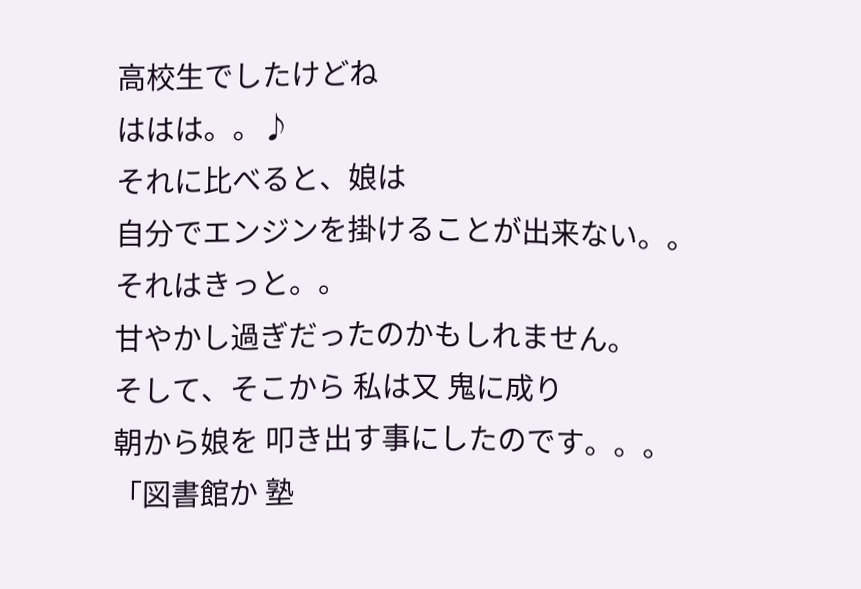高校生でしたけどね
ははは。。♪
それに比べると、娘は
自分でエンジンを掛けることが出来ない。。
それはきっと。。
甘やかし過ぎだったのかもしれません。
そして、そこから 私は又 鬼に成り
朝から娘を 叩き出す事にしたのです。。。
「図書館か 塾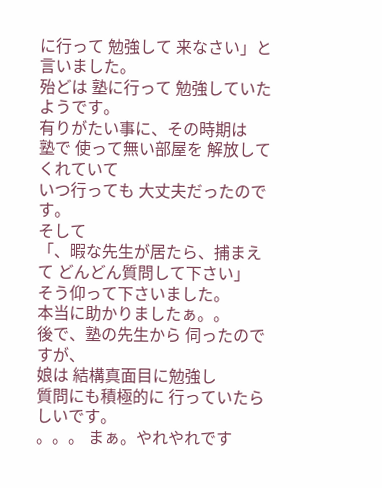に行って 勉強して 来なさい」と言いました。
殆どは 塾に行って 勉強していたようです。
有りがたい事に、その時期は
塾で 使って無い部屋を 解放してくれていて
いつ行っても 大丈夫だったのです。
そして
「、暇な先生が居たら、捕まえて どんどん質問して下さい」
そう仰って下さいました。
本当に助かりましたぁ。。
後で、塾の先生から 伺ったのですが、
娘は 結構真面目に勉強し
質問にも積極的に 行っていたらしいです。
。。。 まぁ。やれやれです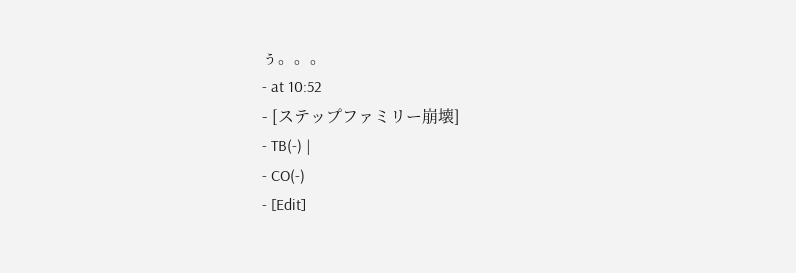ぅ。。。
- at 10:52
- [ステップファミリー崩壊]
- TB(-) |
- CO(-)
- [Edit]